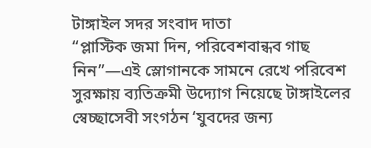টাঙ্গাইল সদর সংবাদ দাতা
“প্লাস্টিক জমা দিন, পরিবেশবান্ধব গাছ নিন”—এই স্লোগানকে সামনে রেখে পরিবেশ সুরক্ষায় ব্যতিক্রমী উদ্যোগ নিয়েছে টাঙ্গাইলের স্বেচ্ছাসেবী সংগঠন ‘যুবদের জন্য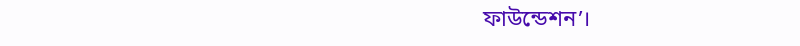ফাউন্ডেশন’।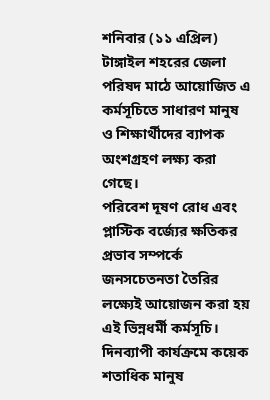শনিবার (১১ এপ্রিল) টাঙ্গাইল শহরের জেলা পরিষদ মাঠে আয়োজিত এ কর্মসূচিতে সাধারণ মানুষ ও শিক্ষার্থীদের ব্যাপক অংশগ্রহণ লক্ষ্য করা গেছে।
পরিবেশ দূষণ রোধ এবং প্লাস্টিক বর্জ্যের ক্ষতিকর প্রভাব সম্পর্কে জনসচেতনতা তৈরির লক্ষ্যেই আয়োজন করা হয় এই ভিন্নধর্মী কর্মসূচি। দিনব্যাপী কার্যক্রমে কয়েক শতাধিক মানুষ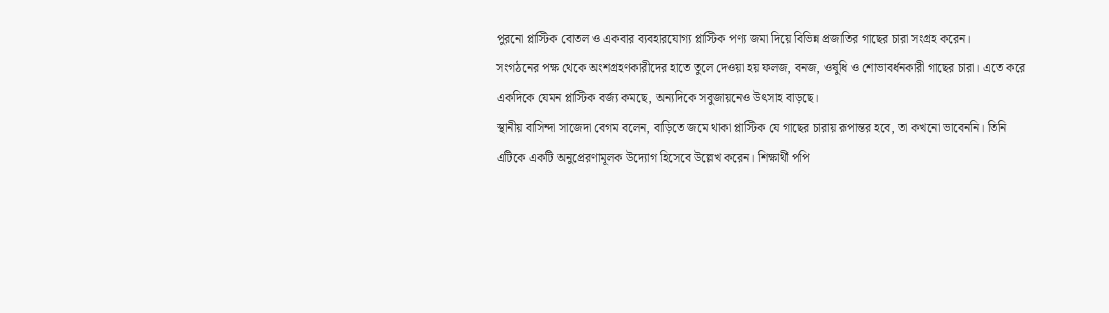পুরনো প্লাস্টিক বোতল ও একবার ব্যবহারযোগ্য প্লাস্টিক পণ্য জমা দিয়ে বিভিন্ন প্রজাতির গাছের চারা সংগ্রহ করেন।
সংগঠনের পক্ষ থেকে অংশগ্রহণকারীদের হাতে তুলে দেওয়া হয় ফলজ, বনজ, ওষুধি ও শোভাবর্ধনকারী গাছের চারা। এতে করে একদিকে যেমন প্লাস্টিক বর্জ্য কমছে, অন্যদিকে সবুজায়নেও উৎসাহ বাড়ছে।
স্থানীয় বাসিন্দা সাজেদা বেগম বলেন, বাড়িতে জমে থাকা প্লাস্টিক যে গাছের চারায় রূপান্তর হবে, তা কখনো ভাবেননি। তিনি এটিকে একটি অনুপ্রেরণামূলক উদ্যোগ হিসেবে উল্লেখ করেন। শিক্ষার্থী পপি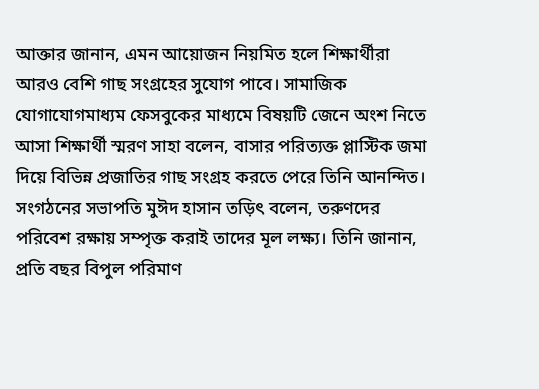আক্তার জানান, এমন আয়োজন নিয়মিত হলে শিক্ষার্থীরা আরও বেশি গাছ সংগ্রহের সুযোগ পাবে। সামাজিক যোগাযোগমাধ্যম ফেসবুকের মাধ্যমে বিষয়টি জেনে অংশ নিতে আসা শিক্ষার্থী স্মরণ সাহা বলেন, বাসার পরিত্যক্ত প্লাস্টিক জমা দিয়ে বিভিন্ন প্রজাতির গাছ সংগ্রহ করতে পেরে তিনি আনন্দিত।
সংগঠনের সভাপতি মুঈদ হাসান তড়িৎ বলেন, তরুণদের পরিবেশ রক্ষায় সম্পৃক্ত করাই তাদের মূল লক্ষ্য। তিনি জানান, প্রতি বছর বিপুল পরিমাণ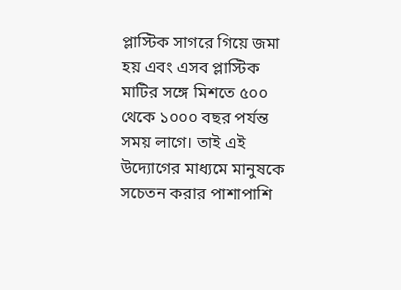প্লাস্টিক সাগরে গিয়ে জমা হয় এবং এসব প্লাস্টিক মাটির সঙ্গে মিশতে ৫০০ থেকে ১০০০ বছর পর্যন্ত সময় লাগে। তাই এই উদ্যোগের মাধ্যমে মানুষকে সচেতন করার পাশাপাশি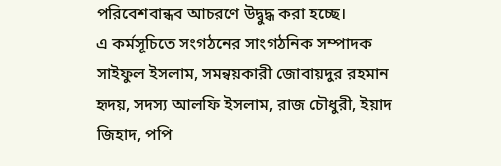পরিবেশবান্ধব আচরণে উদ্বুদ্ধ করা হচ্ছে।
এ কর্মসূচিতে সংগঠনের সাংগঠনিক সম্পাদক সাইফুল ইসলাম, সমন্বয়কারী জোবায়দুর রহমান হৃদয়, সদস্য আলফি ইসলাম, রাজ চৌধুরী, ইয়াদ জিহাদ, পপি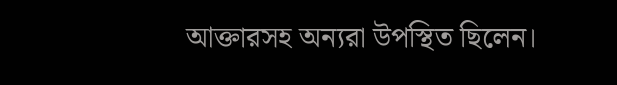আক্তারসহ অন্যরা উপস্থিত ছিলেন।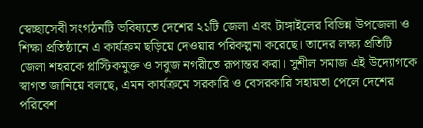স্বেচ্ছাসেবী সংগঠনটি ভবিষ্যতে দেশের ২১টি জেলা এবং টাঙ্গাইলের বিভিন্ন উপজেলা ও শিক্ষা প্রতিষ্ঠানে এ কার্যক্রম ছড়িয়ে দেওয়ার পরিকল্পনা করেছে। তাদের লক্ষ্য প্রতিটি জেলা শহরকে প্লাস্টিকমুক্ত ও সবুজ নগরীতে রূপান্তর করা। সুশীল সমাজ এই উদ্যোগকে স্বাগত জানিয়ে বলছে, এমন কার্যক্রমে সরকারি ও বেসরকারি সহায়তা পেলে দেশের পরিবেশ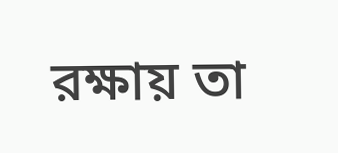রক্ষায় তা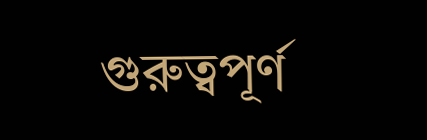গুরুত্বপূর্ণ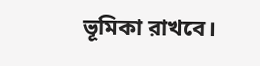ভূমিকা রাখবে।